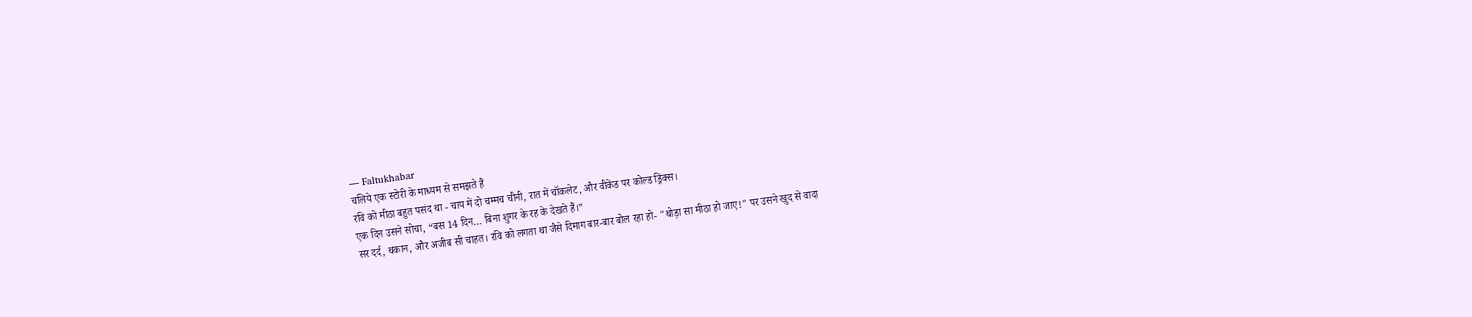— Faltukhabar
चलिये एक स्टोरी के माध्यम से समझते हैं
रवि को मीठा बहुत पसंद था - चाय में दो चम्मच चीनी, रात में चॉकलेट, और वीकेंड पर कोल्ड ड्रिंक्स।
एक दिन उसने सोचा, “बस 14 दिन… बिना शुगर के रह के देखते हैं।”
सर दर्द, थकान, और अजीब सी चाहत। रवि को लगता था जैसे दिमाग बार-बार बोल रहा हो- "थोड़ा सा मीठा हो जाए!" पर उसने खुद से वादा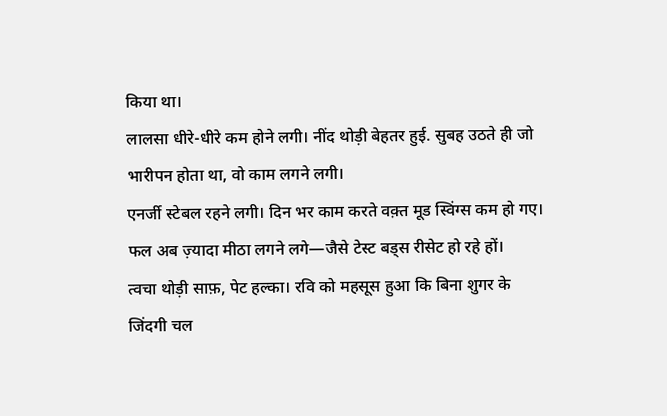किया था।
लालसा धीरे-धीरे कम होने लगी। नींद थोड़ी बेहतर हुई. सुबह उठते ही जो भारीपन होता था, वो काम लगने लगी।
एनर्जी स्टेबल रहने लगी। दिन भर काम करते वक़्त मूड स्विंग्स कम हो गए। फल अब ज़्यादा मीठा लगने लगे—जैसे टेस्ट बड्स रीसेट हो रहे हों।
त्वचा थोड़ी साफ़, पेट हल्का। रवि को महसूस हुआ कि बिना शुगर के जिंदगी चल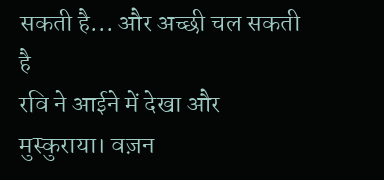सकती है... और अच्छी चल सकती है
रवि ने आईने में देखा और मुस्कुराया। वज़न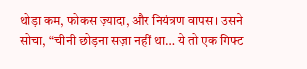थोड़ा कम, फोकस ज़्यादा, और नियंत्रण वापस। उसने सोचा, “चीनी छोड़ना सज़ा नहीं था… ये तो एक गिफ्ट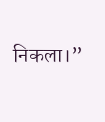निकला।”